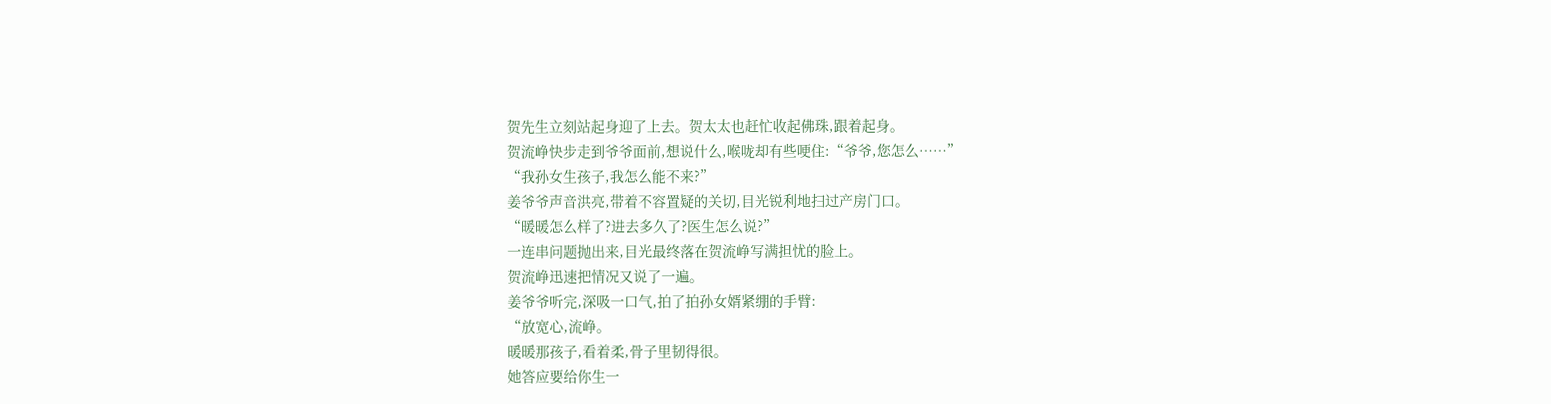贺先生立刻站起身迎了上去。贺太太也赶忙收起佛珠,跟着起身。
贺流峥快步走到爷爷面前,想说什么,喉咙却有些哽住:“爷爷,您怎么……”
“我孙女生孩子,我怎么能不来?”
姜爷爷声音洪亮,带着不容置疑的关切,目光锐利地扫过产房门口。
“暖暖怎么样了?进去多久了?医生怎么说?”
一连串问题抛出来,目光最终落在贺流峥写满担忧的脸上。
贺流峥迅速把情况又说了一遍。
姜爷爷听完,深吸一口气,拍了拍孙女婿紧绷的手臂:
“放宽心,流峥。
暖暖那孩子,看着柔,骨子里韧得很。
她答应要给你生一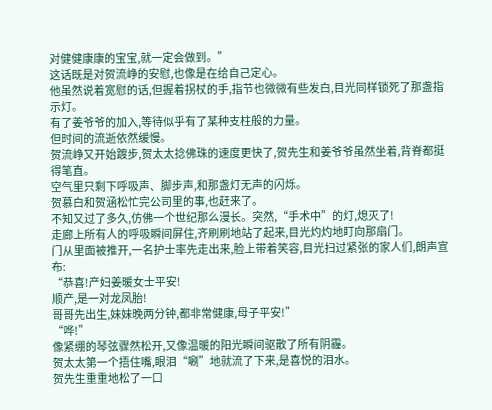对健健康康的宝宝,就一定会做到。”
这话既是对贺流峥的安慰,也像是在给自己定心。
他虽然说着宽慰的话,但握着拐杖的手,指节也微微有些发白,目光同样锁死了那盏指示灯。
有了姜爷爷的加入,等待似乎有了某种支柱般的力量。
但时间的流逝依然缓慢。
贺流峥又开始踱步,贺太太捻佛珠的速度更快了,贺先生和姜爷爷虽然坐着,背脊都挺得笔直。
空气里只剩下呼吸声、脚步声,和那盏灯无声的闪烁。
贺慕白和贺涵松忙完公司里的事,也赶来了。
不知又过了多久,仿佛一个世纪那么漫长。突然,“手术中”的灯,熄灭了!
走廊上所有人的呼吸瞬间屏住,齐刷刷地站了起来,目光灼灼地盯向那扇门。
门从里面被推开,一名护士率先走出来,脸上带着笑容,目光扫过紧张的家人们,朗声宣布:
“恭喜!产妇姜暖女士平安!
顺产,是一对龙凤胎!
哥哥先出生,妹妹晚两分钟,都非常健康,母子平安!”
“哗!”
像紧绷的琴弦骤然松开,又像温暖的阳光瞬间驱散了所有阴霾。
贺太太第一个捂住嘴,眼泪“唰”地就流了下来,是喜悦的泪水。
贺先生重重地松了一口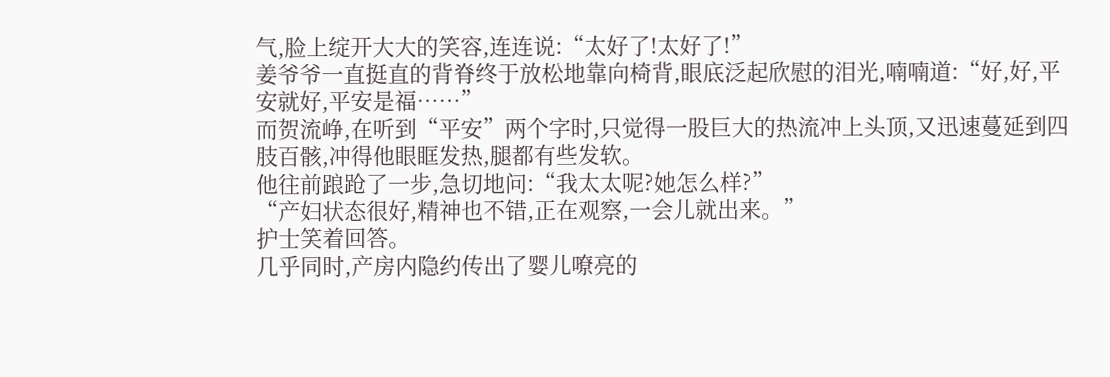气,脸上绽开大大的笑容,连连说:“太好了!太好了!”
姜爷爷一直挺直的背脊终于放松地靠向椅背,眼底泛起欣慰的泪光,喃喃道:“好,好,平安就好,平安是福……”
而贺流峥,在听到“平安”两个字时,只觉得一股巨大的热流冲上头顶,又迅速蔓延到四肢百骸,冲得他眼眶发热,腿都有些发软。
他往前踉跄了一步,急切地问:“我太太呢?她怎么样?”
“产妇状态很好,精神也不错,正在观察,一会儿就出来。”
护士笑着回答。
几乎同时,产房内隐约传出了婴儿嘹亮的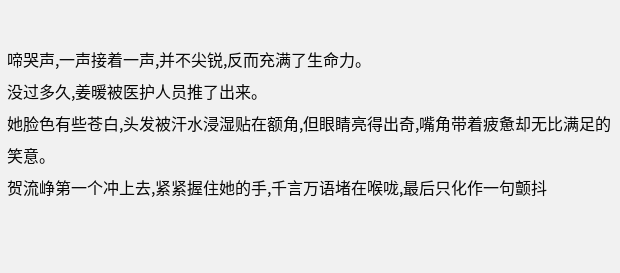啼哭声,一声接着一声,并不尖锐,反而充满了生命力。
没过多久,姜暖被医护人员推了出来。
她脸色有些苍白,头发被汗水浸湿贴在额角,但眼睛亮得出奇,嘴角带着疲惫却无比满足的笑意。
贺流峥第一个冲上去,紧紧握住她的手,千言万语堵在喉咙,最后只化作一句颤抖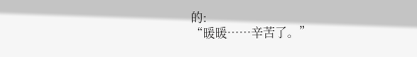的:
“暖暖……辛苦了。”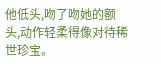他低头,吻了吻她的额头,动作轻柔得像对待稀世珍宝。